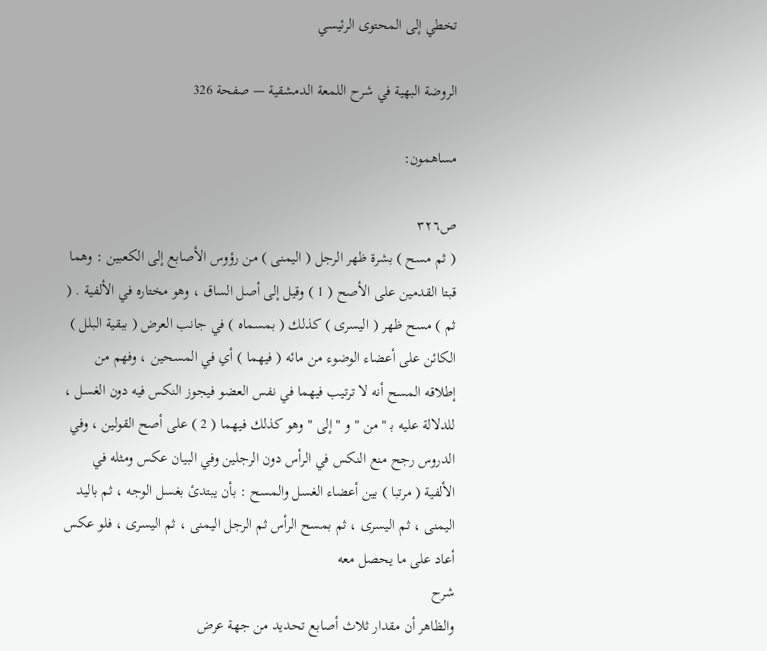تخطي إلى المحتوى الرئيسي

الروضة البهية في شرح اللمعة الدمشقية — صفحة 326

مساهمون:

ص٣٢٦
( ثم مسح ) بشرة ظهر الرجل ( اليمنى ) من رؤوس الأصابع إلى الكعبين : وهما قبتا القدمين على الأصح ( 1 ) وقيل إلى أصل الساق ، وهو مختاره في الألفية . ( ثم ) مسح ظهر ( اليسرى ) كذلك ( بمسماه ) في جانب العرض ( ببقية البلل ) الكائن على أعضاء الوضوء من مائه ( فيهما ) أي في المسحين ، وفهم من إطلاقه المسح أنه لا ترتيب فيهما في نفس العضو فيجوز النكس فيه دون الغسل ، للدلالة عليه ب‍ " من " و " إلى " وهو كذلك فيهما ( 2 ) على أصح القولين ، وفي الدروس رجح منع النكس في الرأس دون الرجلين وفي البيان عكس ومثله في الألفية ( مرتبا ) بين أعضاء الغسل والمسح : بأن يبتدئ بغسل الوجه ، ثم باليد اليمنى ، ثم اليسرى ، ثم بمسح الرأس ثم الرجل اليمنى ، ثم اليسرى ، فلو عكس أعاد على ما يحصل معه
شرح
والظاهر أن مقدار ثلاث أصابع تحديد من جهة عرض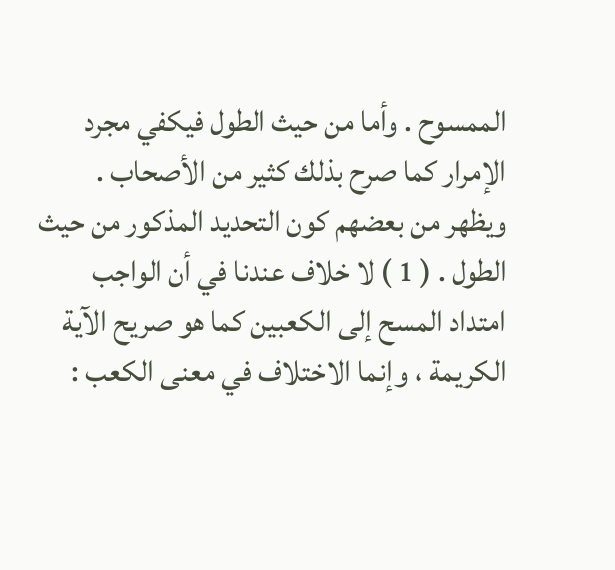الممسوح . وأما من حيث الطول فيكفي مجرد الإمرار كما صرح بذلك كثير من الأصحاب . ويظهر من بعضهم كون التحديد المذكور من حيث الطول . ( 1 ) لا خلاف عندنا في أن الواجب امتداد المسح إلى الكعبين كما هو صريح الآية الكريمة ، وإنما الاختلاف في معنى الكعب :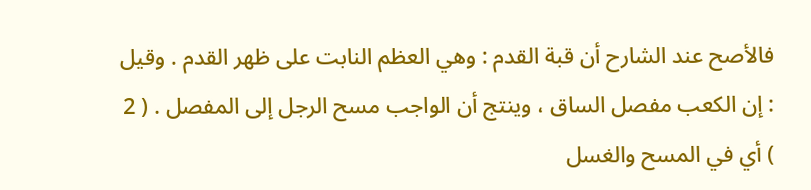فالأصح عند الشارح أن قبة القدم : وهي العظم النابت على ظهر القدم . وقيل : إن الكعب مفصل الساق ، وينتج أن الواجب مسح الرجل إلى المفصل . ( 2 ) أي في المسح والغسل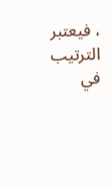، فيعتبر الترتيب في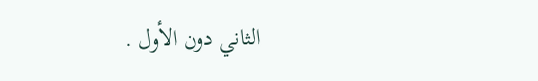الثاني دون الأول .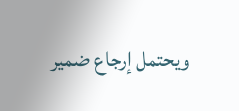ويحتمل إرجاع ضمير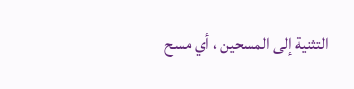التثنية إلى المسحين ، أي مسح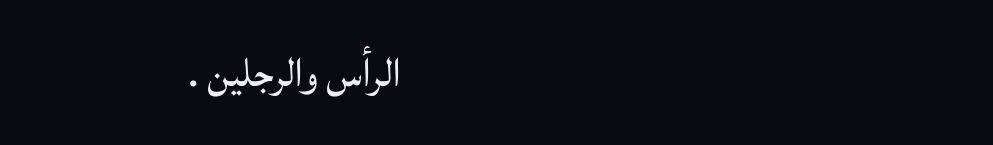الرأس والرجلين .